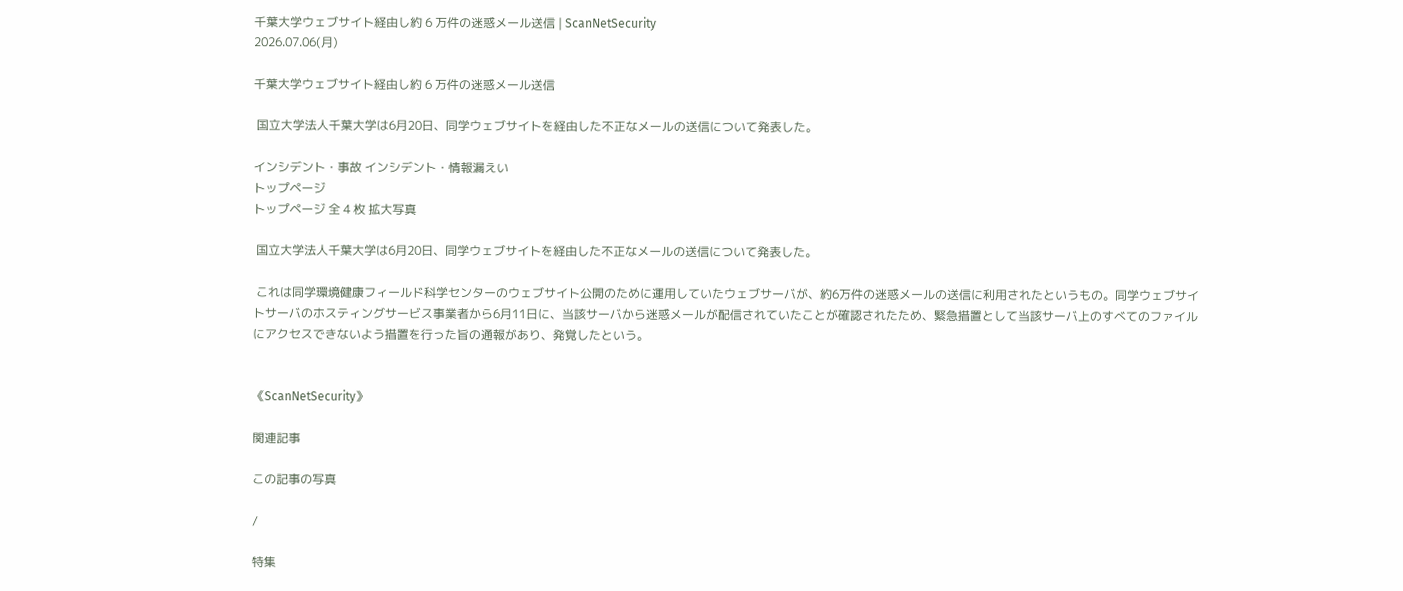千葉大学ウェブサイト経由し約 6 万件の迷惑メール送信 | ScanNetSecurity
2026.07.06(月)

千葉大学ウェブサイト経由し約 6 万件の迷惑メール送信

 国立大学法人千葉大学は6月20日、同学ウェブサイトを経由した不正なメールの送信について発表した。

インシデント・事故 インシデント・情報漏えい
トップページ
トップページ 全 4 枚 拡大写真

 国立大学法人千葉大学は6月20日、同学ウェブサイトを経由した不正なメールの送信について発表した。

 これは同学環境健康フィールド科学センターのウェブサイト公開のために運用していたウェブサーバが、約6万件の迷惑メールの送信に利用されたというもの。同学ウェブサイトサーバのホスティングサービス事業者から6月11日に、当該サーバから迷惑メールが配信されていたことが確認されたため、緊急措置として当該サーバ上のすべてのファイルにアクセスできないよう措置を行った旨の通報があり、発覚したという。


《ScanNetSecurity》

関連記事

この記事の写真

/

特集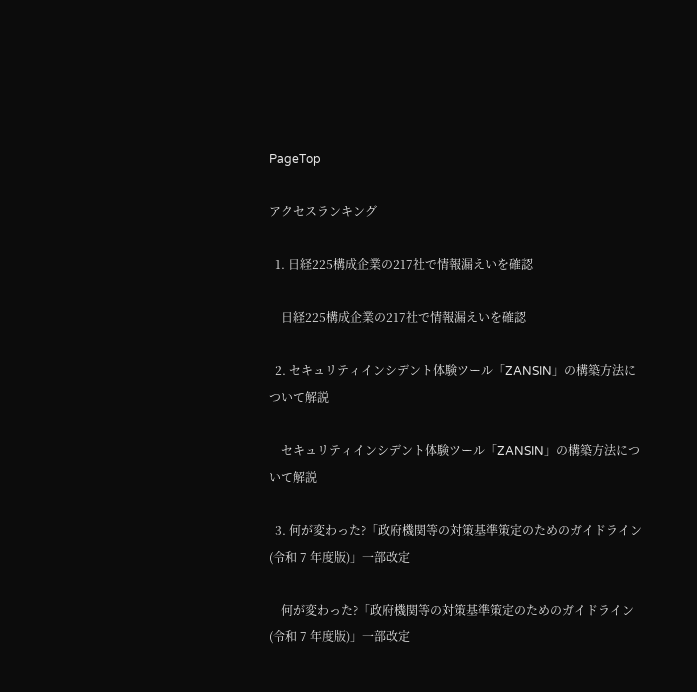PageTop

アクセスランキング

  1. 日経225構成企業の217社で情報漏えいを確認

    日経225構成企業の217社で情報漏えいを確認

  2. セキュリティインシデント体験ツール「ZANSIN」の構築方法について解説

    セキュリティインシデント体験ツール「ZANSIN」の構築方法について解説

  3. 何が変わった?「政府機関等の対策基準策定のためのガイドライン(令和 7 年度版)」一部改定

    何が変わった?「政府機関等の対策基準策定のためのガイドライン(令和 7 年度版)」一部改定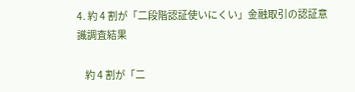4. 約 4 割が「二段階認証使いにくい」金融取引の認証意識調査結果

    約 4 割が「二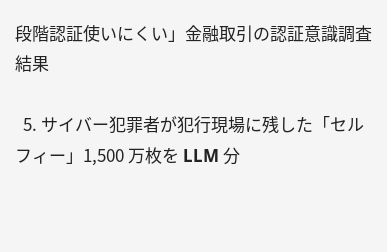段階認証使いにくい」金融取引の認証意識調査結果

  5. サイバー犯罪者が犯行現場に残した「セルフィー」1,500 万枚を LLM 分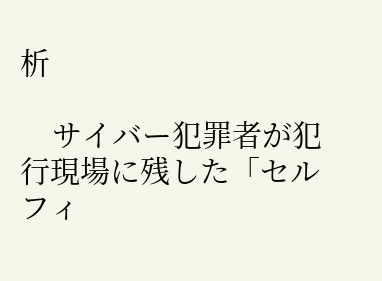析

    サイバー犯罪者が犯行現場に残した「セルフィ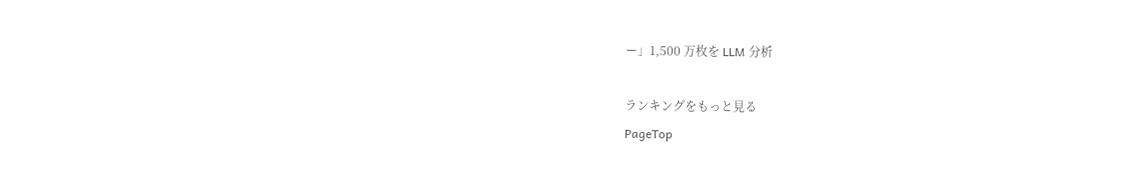ー」1,500 万枚を LLM 分析

ランキングをもっと見る
PageTop